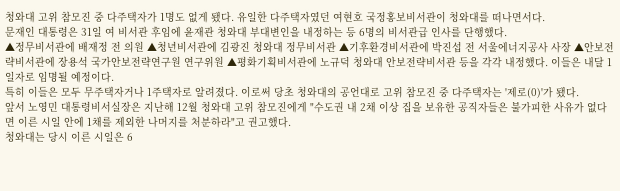청와대 고위 참모진 중 다주택자가 1명도 없게 됐다. 유일한 다주택자였던 여현호 국정홍보비서관이 청와대를 떠나면서다.
문재인 대통령은 31일 여 비서관 후임에 윤재관 청와대 부대변인을 내정하는 등 6명의 비서관급 인사를 단행했다.
▲정무비서관에 배재정 전 의원 ▲청년비서관에 김광진 청와대 정무비서관 ▲기후환경비서관에 박진섭 전 서울에너지공사 사장 ▲안보전략비서관에 장용석 국가안보전략연구원 연구위원 ▲평화기획비서관에 노규덕 청와대 안보전략비서관 등을 각각 내정했다. 이들은 내달 1일자로 임명될 예정이다.
특히 이들은 모두 무주택자거나 1주택자로 알려졌다. 이로써 당초 청와대의 공언대로 고위 참모진 중 다주택자는 '제로(0)'가 됐다.
앞서 노영민 대통령비서실장은 지난해 12월 청와대 고위 참모진에게 "수도권 내 2채 이상 집을 보유한 공직자들은 불가피한 사유가 없다면 이른 시일 안에 1채를 제외한 나머지를 처분하라"고 권고했다.
청와대는 당시 이른 시일은 6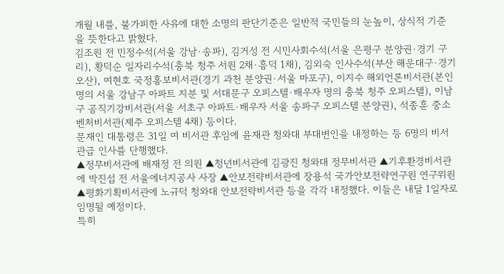개월 내를, 불가피한 사유에 대한 소명의 판단기준은 일반적 국민들의 눈높이, 상식적 기준을 뜻한다고 밝혔다.
김조원 전 민정수석(서울 강남·송파), 김거성 전 시민사회수석(서울 은평구 분양권·경기 구리), 황덕순 일자리수석(충북 청주 서원 2채·흥덕 1채), 김외숙 인사수석(부산 해운대구·경기 오산), 여현호 국정홍보비서관(경기 과천 분양권·서울 마포구), 이지수 해외언론비서관(본인 명의 서울 강남구 아파트 지분 및 서대문구 오피스텔·배우자 명의 충북 청주 오피스텔), 이남구 공직기강비서관(서울 서초구 아파트·배우자 서울 송파구 오피스텔 분양권), 석종훈 중소벤처비서관(제주 오피스텔 4채) 등이다.
문재인 대통령은 31일 여 비서관 후임에 윤재관 청와대 부대변인을 내정하는 등 6명의 비서관급 인사를 단행했다.
▲정무비서관에 배재정 전 의원 ▲청년비서관에 김광진 청와대 정무비서관 ▲기후환경비서관에 박진섭 전 서울에너지공사 사장 ▲안보전략비서관에 장용석 국가안보전략연구원 연구위원 ▲평화기획비서관에 노규덕 청와대 안보전략비서관 등을 각각 내정했다. 이들은 내달 1일자로 임명될 예정이다.
특히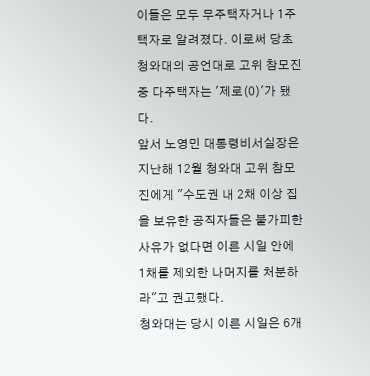이들은 모두 무주택자거나 1주택자로 알려졌다. 이로써 당초 청와대의 공언대로 고위 참모진 중 다주택자는 '제로(0)'가 됐다.
앞서 노영민 대통령비서실장은 지난해 12월 청와대 고위 참모진에게 "수도권 내 2채 이상 집을 보유한 공직자들은 불가피한 사유가 없다면 이른 시일 안에 1채를 제외한 나머지를 처분하라"고 권고했다.
청와대는 당시 이른 시일은 6개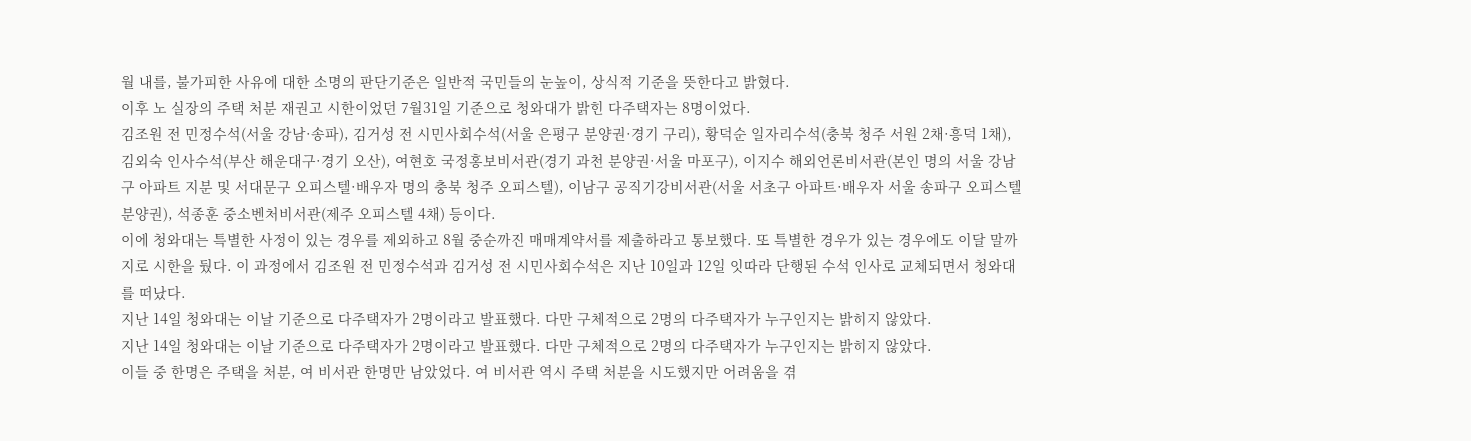월 내를, 불가피한 사유에 대한 소명의 판단기준은 일반적 국민들의 눈높이, 상식적 기준을 뜻한다고 밝혔다.
이후 노 실장의 주택 처분 재권고 시한이었던 7월31일 기준으로 청와대가 밝힌 다주택자는 8명이었다.
김조원 전 민정수석(서울 강남·송파), 김거성 전 시민사회수석(서울 은평구 분양권·경기 구리), 황덕순 일자리수석(충북 청주 서원 2채·흥덕 1채), 김외숙 인사수석(부산 해운대구·경기 오산), 여현호 국정홍보비서관(경기 과천 분양권·서울 마포구), 이지수 해외언론비서관(본인 명의 서울 강남구 아파트 지분 및 서대문구 오피스텔·배우자 명의 충북 청주 오피스텔), 이남구 공직기강비서관(서울 서초구 아파트·배우자 서울 송파구 오피스텔 분양권), 석종훈 중소벤처비서관(제주 오피스텔 4채) 등이다.
이에 청와대는 특별한 사정이 있는 경우를 제외하고 8월 중순까진 매매계약서를 제출하라고 통보했다. 또 특별한 경우가 있는 경우에도 이달 말까지로 시한을 뒀다. 이 과정에서 김조원 전 민정수석과 김거성 전 시민사회수석은 지난 10일과 12일 잇따라 단행된 수석 인사로 교체되면서 청와대를 떠났다.
지난 14일 청와대는 이날 기준으로 다주택자가 2명이라고 발표했다. 다만 구체적으로 2명의 다주택자가 누구인지는 밝히지 않았다.
지난 14일 청와대는 이날 기준으로 다주택자가 2명이라고 발표했다. 다만 구체적으로 2명의 다주택자가 누구인지는 밝히지 않았다.
이들 중 한명은 주택을 처분, 여 비서관 한명만 남았었다. 여 비서관 역시 주택 처분을 시도했지만 어려움을 겪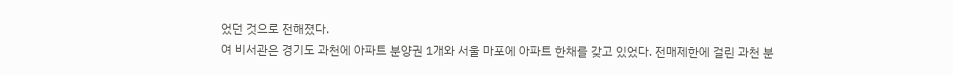었던 것으로 전해졌다.
여 비서관은 경기도 과천에 아파트 분양권 1개와 서울 마포에 아파트 한채를 갖고 있었다. 전매제한에 걸린 과천 분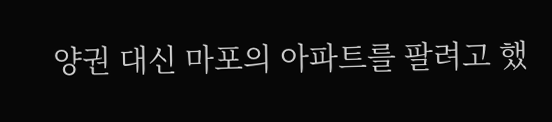양권 대신 마포의 아파트를 팔려고 했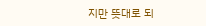지만 뜻대로 되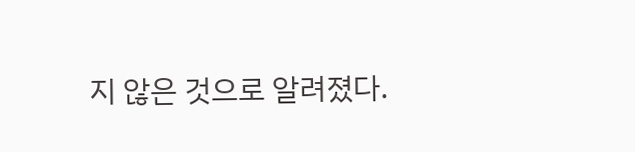지 않은 것으로 알려졌다.